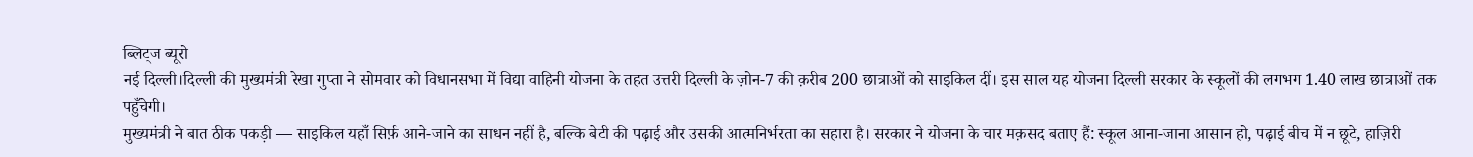ब्लिट्ज ब्यूरो
नई दिल्ली।दिल्ली की मुख्यमंत्री रेखा गुप्ता ने सोमवार को विधानसभा में विद्या वाहिनी योजना के तहत उत्तरी दिल्ली के ज़ोन-7 की क़रीब 200 छात्राओं को साइकिल दीं। इस साल यह योजना दिल्ली सरकार के स्कूलों की लगभग 1.40 लाख छात्राओं तक पहुँचेगी।
मुख्यमंत्री ने बात ठीक पकड़ी — साइकिल यहाँ सिर्फ़ आने-जाने का साधन नहीं है, बल्कि बेटी की पढ़ाई और उसकी आत्मनिर्भरता का सहारा है। सरकार ने योजना के चार मक़सद बताए हैं: स्कूल आना-जाना आसान हो, पढ़ाई बीच में न छूटे, हाज़िरी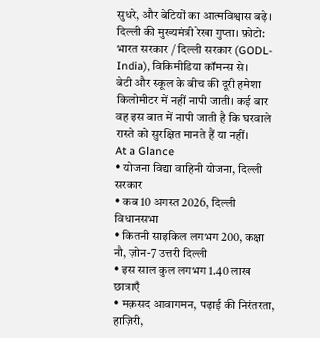सुधरे, और बेटियों का आत्मविश्वास बढ़े।
दिल्ली की मुख्यमंत्री रेखा गुप्ता। फ़ोटो: भारत सरकार / दिल्ली सरकार (GODL-India), विकिमीडिया कॉमन्स से।
बेटी और स्कूल के बीच की दूरी हमेशा किलोमीटर में नहीं नापी जाती। कई बार वह इस बात में नापी जाती है कि घरवाले रास्ते को सुरक्षित मानते हैं या नहीं।
At a Glance
• योजना विद्या वाहिनी योजना, दिल्ली सरकार
• कब 10 अगस्त 2026, दिल्ली विधानसभा
• कितनी साइकिल लगभग 200, कक्षा नौ, ज़ोन-7 उत्तरी दिल्ली
• इस साल कुल लगभग 1.40 लाख छात्राएँ
• मक़सद आवागमन, पढ़ाई की निरंतरता, हाज़िरी,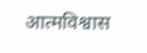आत्मविश्वास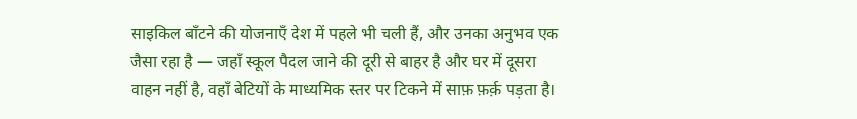साइकिल बाँटने की योजनाएँ देश में पहले भी चली हैं, और उनका अनुभव एक जैसा रहा है — जहाँ स्कूल पैदल जाने की दूरी से बाहर है और घर में दूसरा वाहन नहीं है, वहाँ बेटियों के माध्यमिक स्तर पर टिकने में साफ़ फ़र्क़ पड़ता है।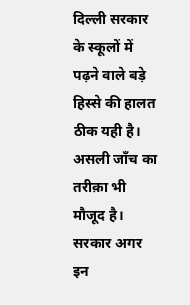दिल्ली सरकार के स्कूलों में पढ़ने वाले बड़े हिस्से की हालत ठीक यही है।
असली जाँच का तरीक़ा भी मौजूद है। सरकार अगर इन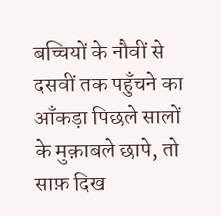बच्चियों के नौवीं से दसवीं तक पहुँचने का आँकड़ा पिछले सालों के मुक़ाबले छापे, तो साफ़ दिख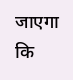जाएगा कि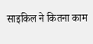साइकिल ने कितना काम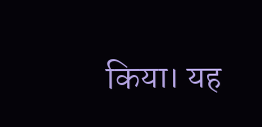किया। यह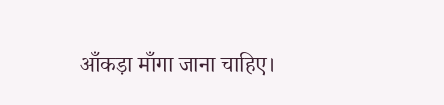आँकड़ा माँगा जाना चाहिए।